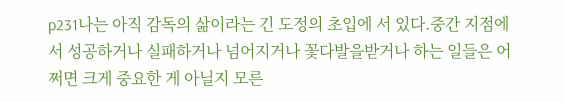p231나는 아직 감독의 삶이라는 긴 도정의 초입에 서 있다.중간 지점에서 성공하거나 실패하거나 넘어지거나 꽃다발을받거나 하는 일들은 어쩌면 크게 중요한 게 아닐지 모른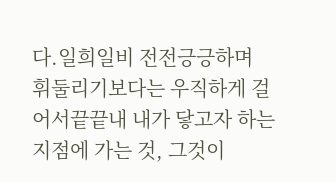다.일희일비 전전긍긍하며 휘둘리기보다는 우직하게 걸어서끝끝내 내가 닿고자 하는 지점에 가는 것, 그것이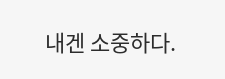내겐 소중하다.